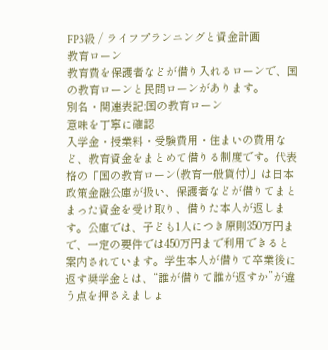FP3級 / ライフプランニングと資金計画
教育ローン
教育費を保護者などが借り入れるローンで、国の教育ローンと民間ローンがあります。
別名・関連表記:国の教育ローン
意味を丁寧に確認
入学金・授業料・受験費用・住まいの費用など、教育資金をまとめて借りる制度です。代表格の「国の教育ローン(教育一般貸付)」は日本政策金融公庫が扱い、保護者などが借りてまとまった資金を受け取り、借りた本人が返します。公庫では、子ども1人につき原則350万円まで、一定の要件では450万円まで利用できると案内されています。学生本人が借りて卒業後に返す奨学金とは、“誰が借りて誰が返すか”が違う点を押さえましょ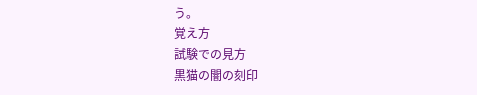う。
覚え方
試験での見方
黒猫の闇の刻印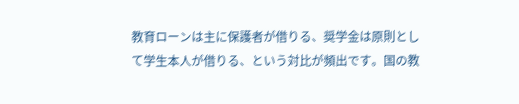教育ローンは主に保護者が借りる、奨学金は原則として学生本人が借りる、という対比が頻出です。国の教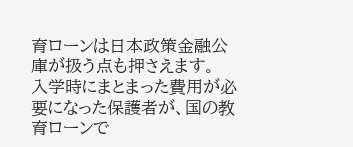育ローンは日本政策金融公庫が扱う点も押さえます。
入学時にまとまった費用が必要になった保護者が、国の教育ローンで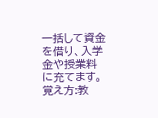一括して資金を借り、入学金や授業料に充てます。
覚え方:教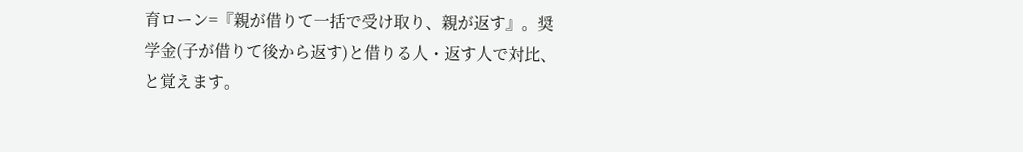育ローン=『親が借りて一括で受け取り、親が返す』。奨学金(子が借りて後から返す)と借りる人・返す人で対比、と覚えます。